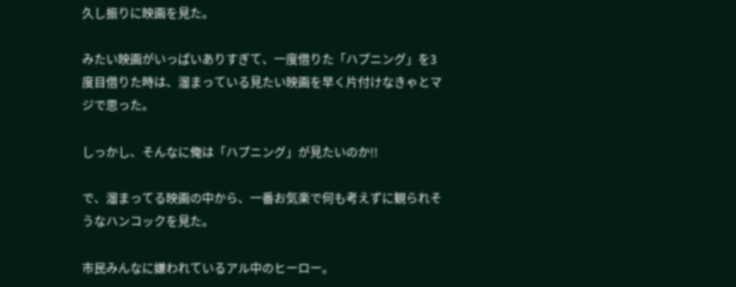久し振りに映画を見た。

みたい映画がいっぱいありすぎて、一度借りた「ハプニング」を3度目借りた時は、溜まっている見たい映画を早く片付けなきゃとマジで思った。

しっかし、そんなに俺は「ハプニング」が見たいのか!!

で、溜まってる映画の中から、一番お気楽で何も考えずに観られそうなハンコックを見た。

市民みんなに嫌われているアル中のヒーロー。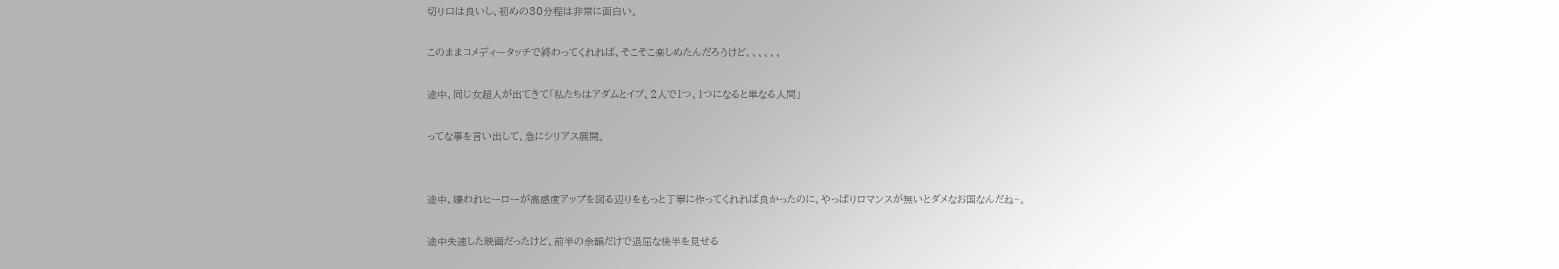切り口は良いし、初めの30分程は非常に面白い。

このままコメディータッチで終わってくれれば、そこそこ楽しめたんだろうけど、、、、、、

途中、同じ女超人が出てきて「私たちはアダムとイブ、2人で1つ、1つになると単なる人間」

ってな事を言い出して、急にシリアス展開。


途中、嫌われヒーローが高感度アップを図る辺りをもっと丁寧に作ってくれれば良かったのに、やっぱりロマンスが無いとダメなお国なんだね~。

途中失速した映画だったけど、前半の余韻だけで退屈な後半を見せる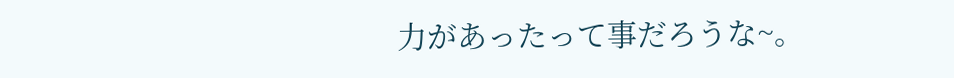力があったって事だろうな~。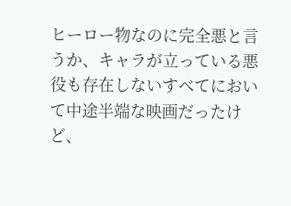ヒーロー物なのに完全悪と言うか、キャラが立っている悪役も存在しないすべてにおいて中途半端な映画だったけど、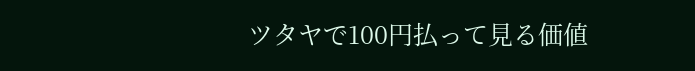ツタヤで100円払って見る価値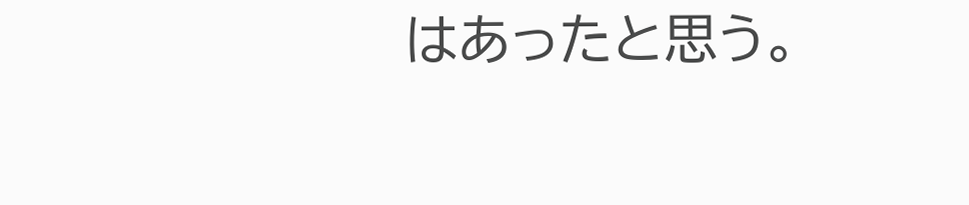はあったと思う。